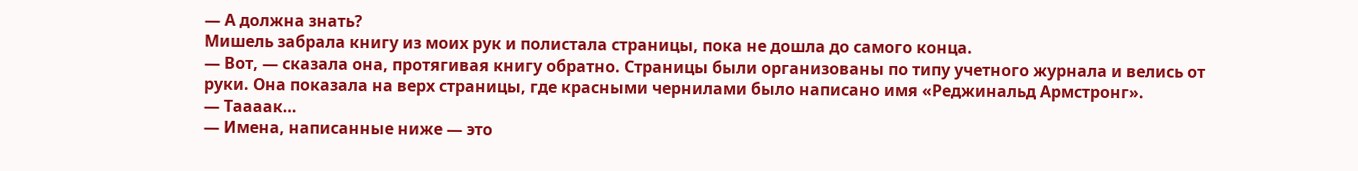— А должна знать?
Мишель забрала книгу из моих рук и полистала страницы, пока не дошла до самого конца.
— Вот, — сказала она, протягивая книгу обратно. Страницы были организованы по типу учетного журнала и велись от руки. Она показала на верх страницы, где красными чернилами было написано имя «Реджинальд Армстронг».
— Таааак…
— Имена, написанные ниже — это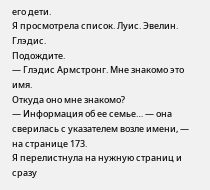его дети.
Я просмотрела список. Луис. Эвелин. Глэдис.
Подождите.
— Глэдис Армстронг. Мне знакомо это имя.
Откуда оно мне знакомо?
— Информация об ее семье… — она сверилась с указателем возле имени, — на странице 173.
Я перелистнула на нужную страниц и сразу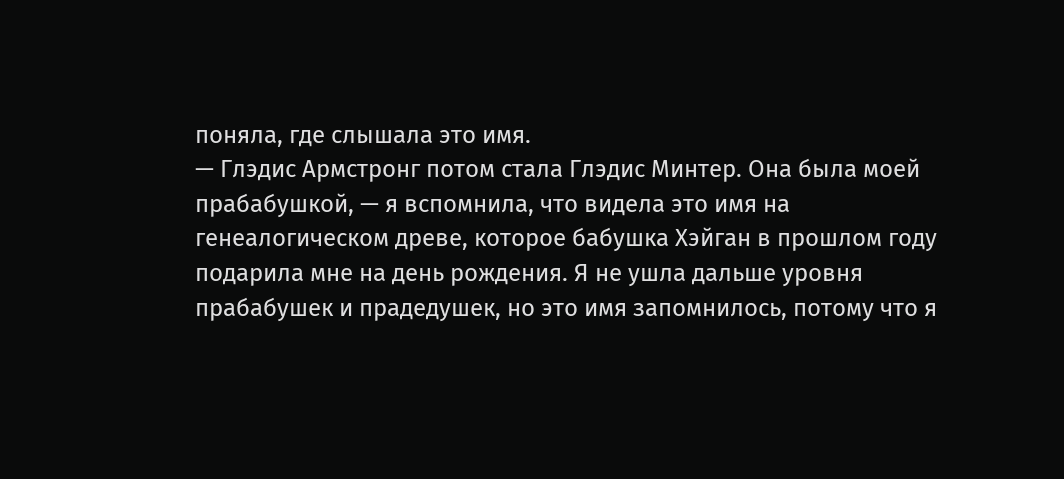поняла, где слышала это имя.
— Глэдис Армстронг потом стала Глэдис Минтер. Она была моей прабабушкой, — я вспомнила, что видела это имя на генеалогическом древе, которое бабушка Хэйган в прошлом году подарила мне на день рождения. Я не ушла дальше уровня прабабушек и прадедушек, но это имя запомнилось, потому что я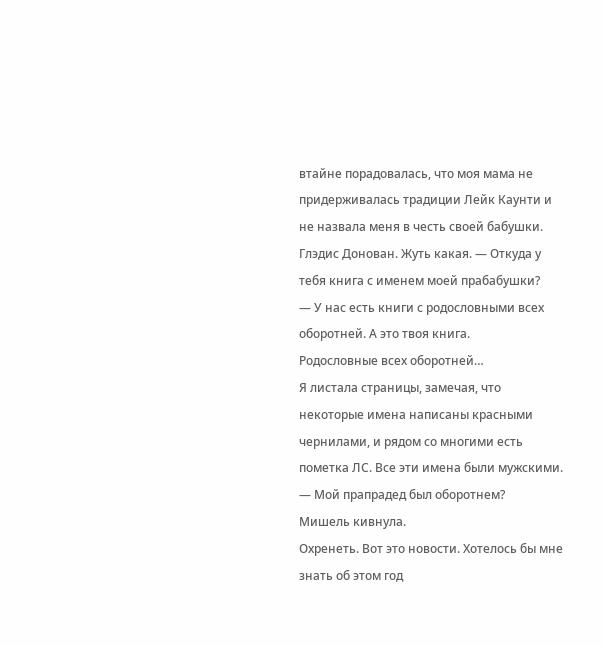втайне порадовалась, что моя мама не придерживалась традиции Лейк Каунти и не назвала меня в честь своей бабушки. Глэдис Донован. Жуть какая. — Откуда у тебя книга с именем моей прабабушки?
— У нас есть книги с родословными всех оборотней. А это твоя книга.
Родословные всех оборотней…
Я листала страницы, замечая, что некоторые имена написаны красными чернилами, и рядом со многими есть пометка ЛС. Все эти имена были мужскими.
— Мой прапрадед был оборотнем?
Мишель кивнула.
Охренеть. Вот это новости. Хотелось бы мне знать об этом год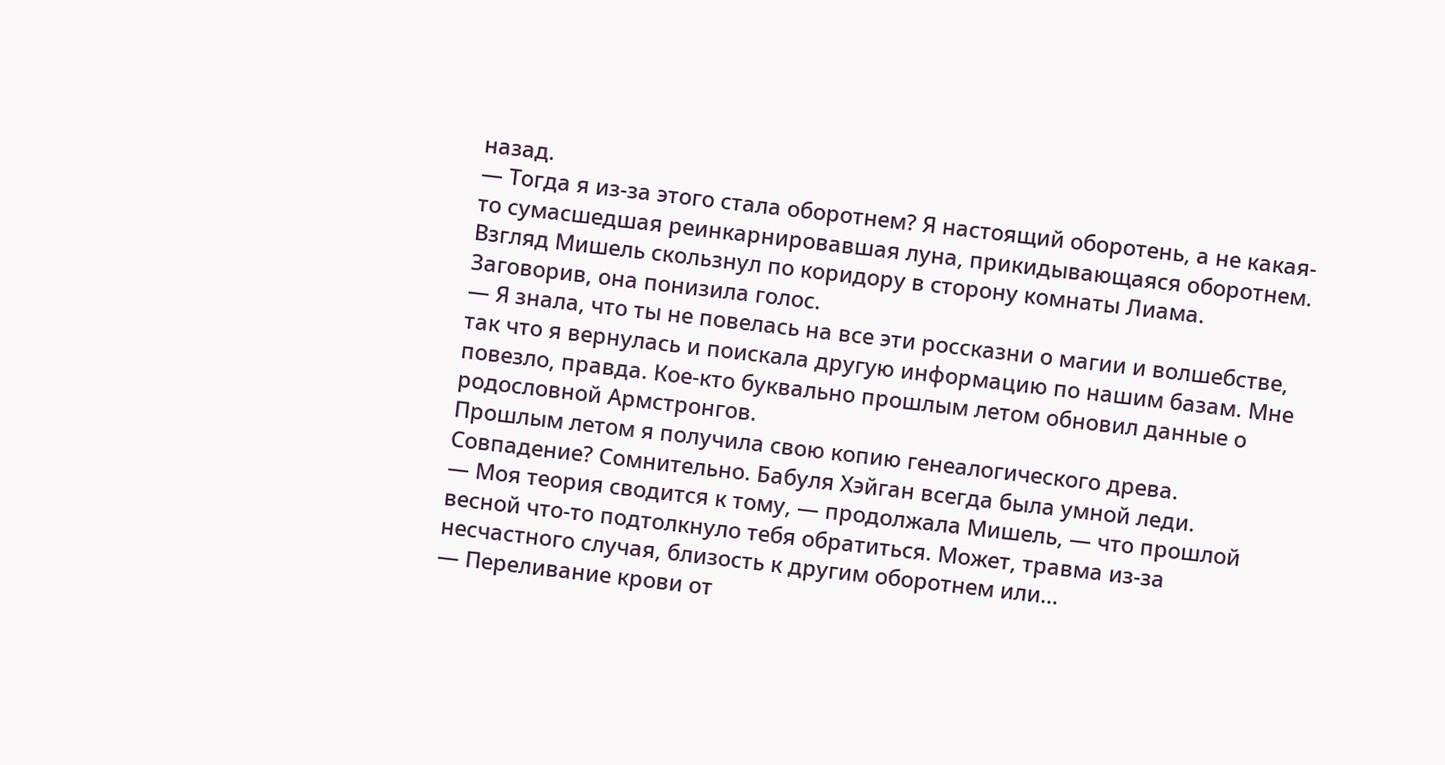назад.
— Тогда я из-за этого стала оборотнем? Я настоящий оборотень, а не какая-то сумасшедшая реинкарнировавшая луна, прикидывающаяся оборотнем.
Взгляд Мишель скользнул по коридору в сторону комнаты Лиама. Заговорив, она понизила голос.
— Я знала, что ты не повелась на все эти россказни о магии и волшебстве, так что я вернулась и поискала другую информацию по нашим базам. Мне повезло, правда. Кое-кто буквально прошлым летом обновил данные о родословной Армстронгов.
Прошлым летом я получила свою копию генеалогического древа. Совпадение? Сомнительно. Бабуля Хэйган всегда была умной леди.
— Моя теория сводится к тому, — продолжала Мишель, — что прошлой весной что-то подтолкнуло тебя обратиться. Может, травма из-за несчастного случая, близость к другим оборотнем или…
— Переливание крови от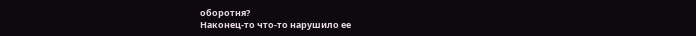оборотня?
Наконец-то что-то нарушило ее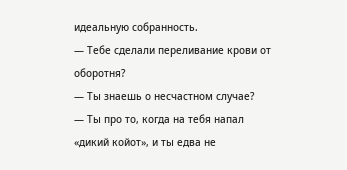идеальную собранность.
— Тебе сделали переливание крови от оборотня?
— Ты знаешь о несчастном случае?
— Ты про то, когда на тебя напал «дикий койот», и ты едва не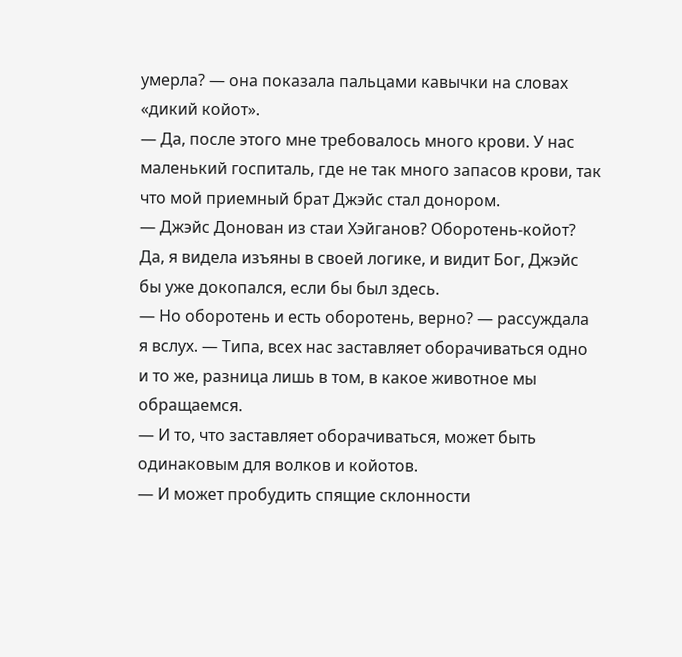умерла? — она показала пальцами кавычки на словах «дикий койот».
— Да, после этого мне требовалось много крови. У нас маленький госпиталь, где не так много запасов крови, так что мой приемный брат Джэйс стал донором.
— Джэйс Донован из стаи Хэйганов? Оборотень-койот?
Да, я видела изъяны в своей логике, и видит Бог, Джэйс бы уже докопался, если бы был здесь.
— Но оборотень и есть оборотень, верно? — рассуждала я вслух. — Типа, всех нас заставляет оборачиваться одно и то же, разница лишь в том, в какое животное мы обращаемся.
— И то, что заставляет оборачиваться, может быть одинаковым для волков и койотов.
— И может пробудить спящие склонности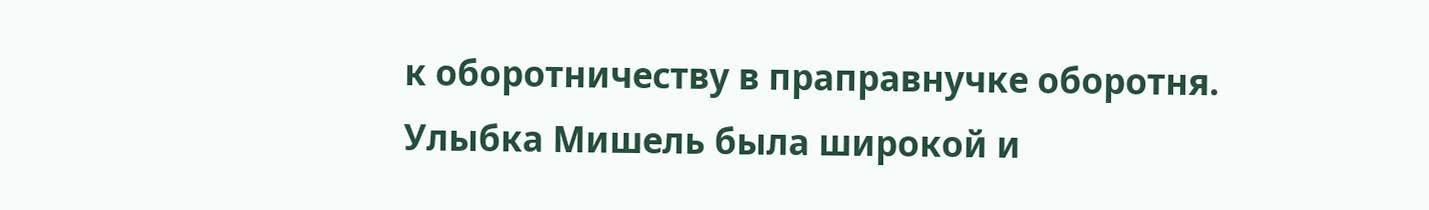к оборотничеству в праправнучке оборотня.
Улыбка Мишель была широкой и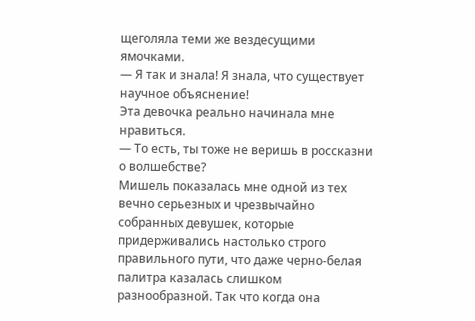щеголяла теми же вездесущими ямочками.
— Я так и знала! Я знала, что существует научное объяснение!
Эта девочка реально начинала мне нравиться.
— То есть, ты тоже не веришь в россказни о волшебстве?
Мишель показалась мне одной из тех вечно серьезных и чрезвычайно собранных девушек, которые придерживались настолько строго правильного пути, что даже черно-белая палитра казалась слишком разнообразной. Так что когда она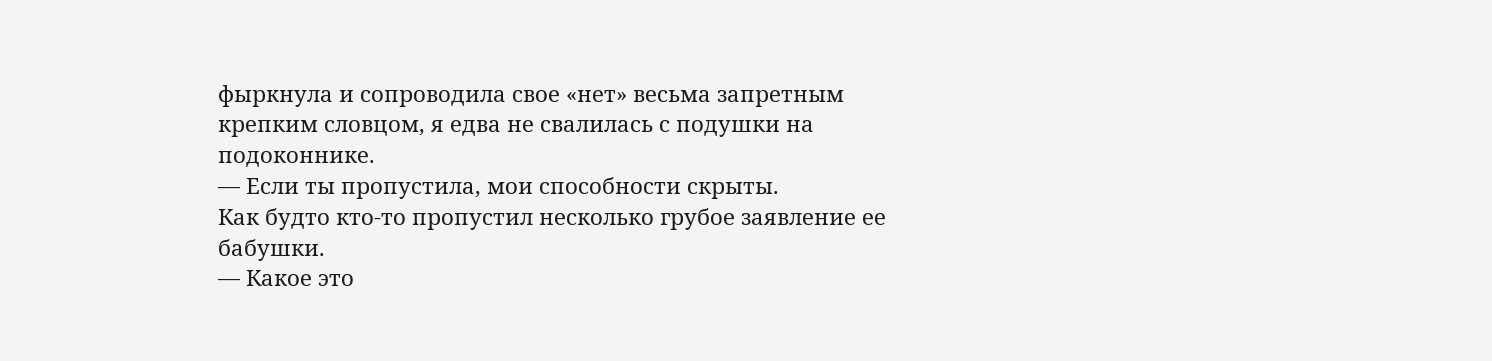фыркнула и сопроводила свое «нет» весьма запретным крепким словцом, я едва не свалилась с подушки на подоконнике.
— Если ты пропустила, мои способности скрыты.
Как будто кто-то пропустил несколько грубое заявление ее бабушки.
— Какое это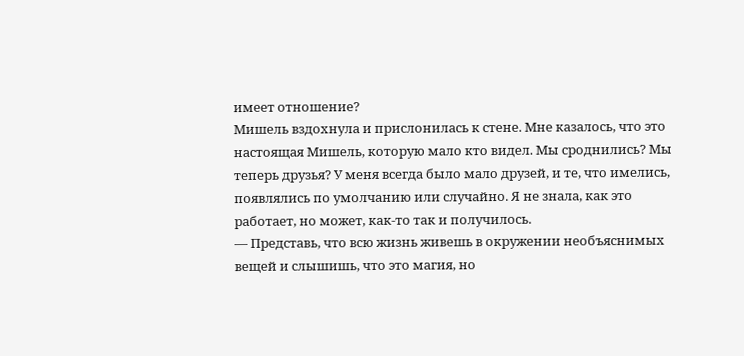имеет отношение?
Мишель вздохнула и прислонилась к стене. Мне казалось, что это настоящая Мишель, которую мало кто видел. Мы сроднились? Мы теперь друзья? У меня всегда было мало друзей, и те, что имелись, появлялись по умолчанию или случайно. Я не знала, как это работает, но может, как-то так и получилось.
— Представь, что всю жизнь живешь в окружении необъяснимых вещей и слышишь, что это магия, но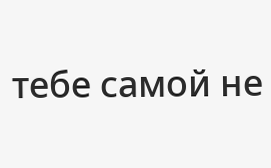тебе самой не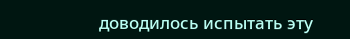доводилось испытать эту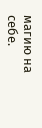магию на себе.